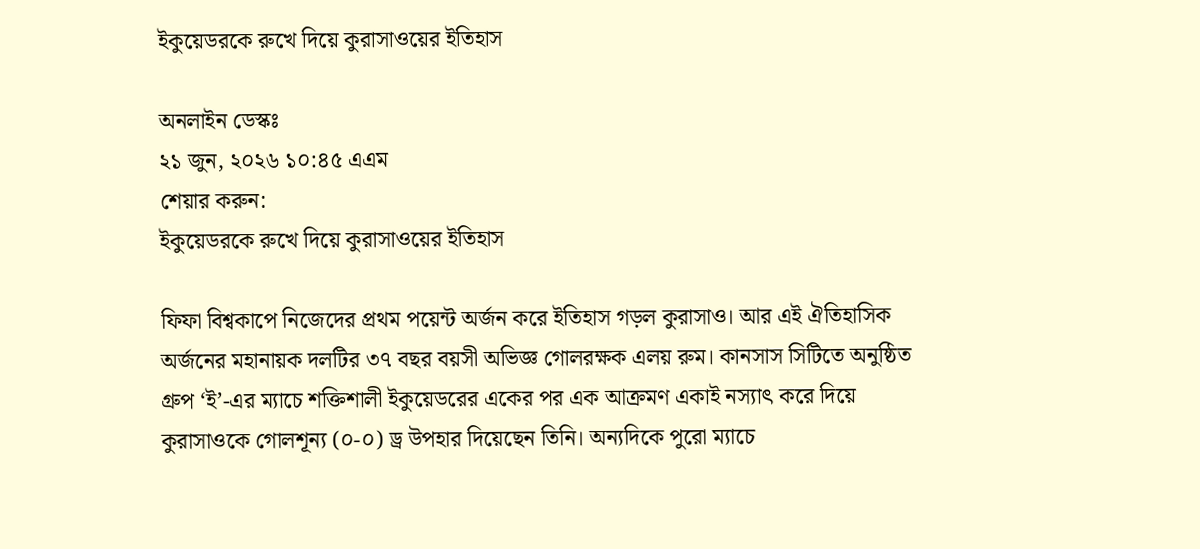ইকুয়েডরকে রুখে দিয়ে কুরাসাওয়ের ইতিহাস

অনলাইন ডেস্কঃ
২১ জুন, ২০২৬ ১০:৪৫ এএম
শেয়ার করুন:
ইকুয়েডরকে রুখে দিয়ে কুরাসাওয়ের ইতিহাস

ফিফা বিশ্বকাপে নিজেদের প্রথম পয়েন্ট অর্জন করে ইতিহাস গড়ল কুরাসাও। আর এই ঐতিহাসিক অর্জনের মহানায়ক দলটির ৩৭ বছর বয়সী অভিজ্ঞ গোলরক্ষক এলয় রুম। কানসাস সিটিতে অনুষ্ঠিত গ্রুপ ‘ই’-এর ম্যাচে শক্তিশালী ইকুয়েডরের একের পর এক আক্রমণ একাই নস্যাৎ করে দিয়ে কুরাসাওকে গোলশূন্য (০-০) ড্র উপহার দিয়েছেন তিনি। অন্যদিকে পুরো ম্যাচে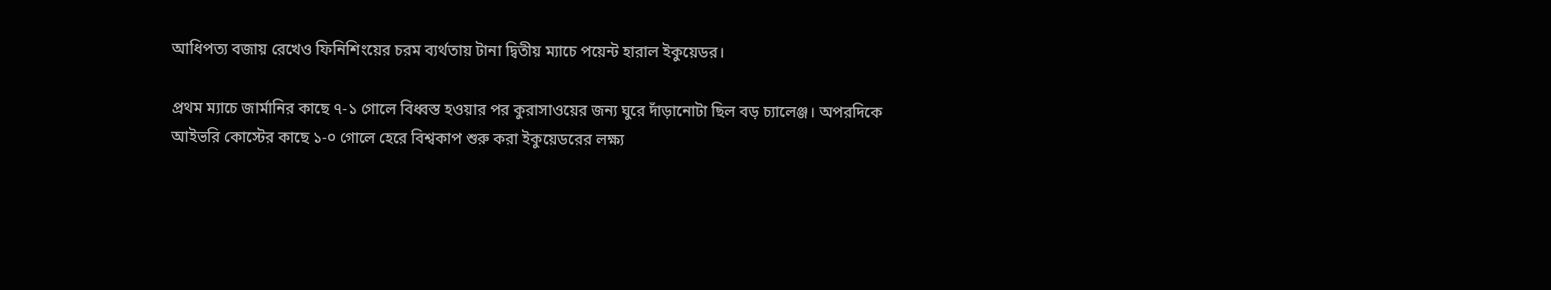আধিপত্য বজায় রেখেও ফিনিশিংয়ের চরম ব্যর্থতায় টানা দ্বিতীয় ম্যাচে পয়েন্ট হারাল ইকুয়েডর।

প্রথম ম্যাচে জার্মানির কাছে ৭-১ গোলে বিধ্বস্ত হওয়ার পর কুরাসাওয়ের জন্য ঘুরে দাঁড়ানোটা ছিল বড় চ্যালেঞ্জ। অপরদিকে আইভরি কোস্টের কাছে ১-০ গোলে হেরে বিশ্বকাপ শুরু করা ইকুয়েডরের লক্ষ্য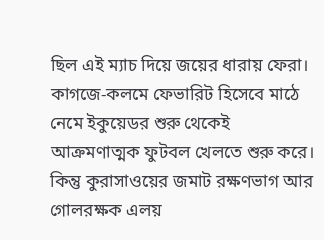ছিল এই ম্যাচ দিয়ে জয়ের ধারায় ফেরা। কাগজে-কলমে ফেভারিট হিসেবে মাঠে নেমে ইকুয়েডর শুরু থেকেই আক্রমণাত্মক ফুটবল খেলতে শুরু করে। কিন্তু কুরাসাওয়ের জমাট রক্ষণভাগ আর গোলরক্ষক এলয়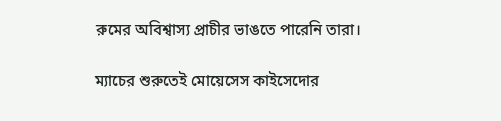রুমের অবিশ্বাস্য প্রাচীর ভাঙতে পারেনি তারা।

ম্যাচের শুরুতেই মোয়েসেস কাইসেদোর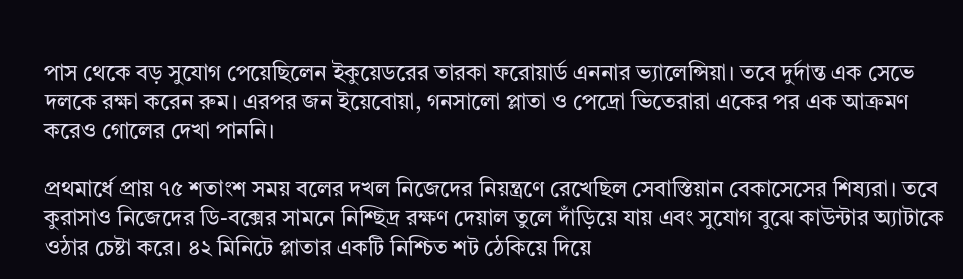পাস থেকে বড় সুযোগ পেয়েছিলেন ইকুয়েডরের তারকা ফরোয়ার্ড এননার ভ্যালেন্সিয়া। তবে দুর্দান্ত এক সেভে দলকে রক্ষা করেন রুম। এরপর জন ইয়েবোয়া, গনসালো প্লাতা ও পেদ্রো ভিতেরারা একের পর এক আক্রমণ করেও গোলের দেখা পাননি।

প্রথমার্ধে প্রায় ৭৫ শতাংশ সময় বলের দখল নিজেদের নিয়ন্ত্রণে রেখেছিল সেবাস্তিয়ান বেকাসেসের শিষ্যরা। তবে কুরাসাও নিজেদের ডি-বক্সের সামনে নিশ্ছিদ্র রক্ষণ দেয়াল তুলে দাঁড়িয়ে যায় এবং সুযোগ বুঝে কাউন্টার অ্যাটাকে ওঠার চেষ্টা করে। ৪২ মিনিটে প্লাতার একটি নিশ্চিত শট ঠেকিয়ে দিয়ে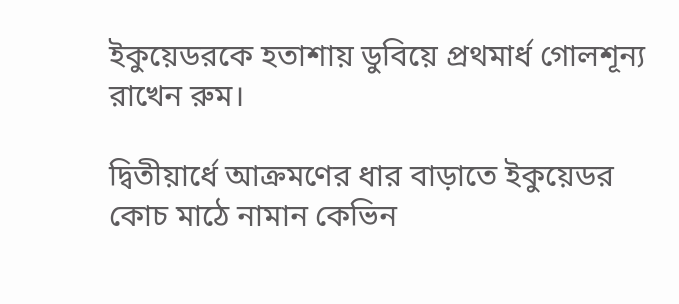ইকুয়েডরকে হতাশায় ডুবিয়ে প্রথমার্ধ গোলশূন্য রাখেন রুম।

দ্বিতীয়ার্ধে আক্রমণের ধার বাড়াতে ইকুয়েডর কোচ মাঠে নামান কেভিন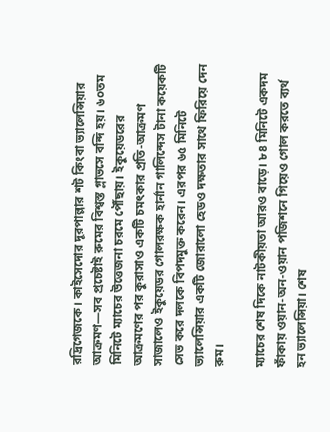রদ্রিগেজকে। কাইসেদোর দূরপাল্লার শট কিংবা ভ্যালেন্সিয়ার আক্রমণ—সব প্রচেষ্টাই রুমের বিশ্বস্ত গ্লাভসে বন্দি হয়। ৬০তম মিনিটে ম্যাচের উত্তেজনা চরমে পৌঁছায়। ইকুয়েডরের আক্রমণের পর কুরাসাও একটি চমৎকার প্রতি-আক্রমণ সাজালেও ইকুয়েডর গোলরক্ষক হার্নান গালিন্দেস টানা কয়েকটি সেভ করে দলকে বিপদমুক্ত করেন। এরপর ৬৫ মিনিটে ভ্যালেন্সিয়ার একটি জোরালো হেডও দক্ষতার সাথে ফিরিয়ে দেন রুম।

ম্যাচের শেষ দিকে নাটকীয়তা আরও বাড়ে। ৮৪ মিনিটে একদম ফাঁকায় ওয়ান-অন-ওয়ান পজিশনে গিয়েও গোল করতে ব্যর্থ হন ভ্যালেন্সিয়া। শেষ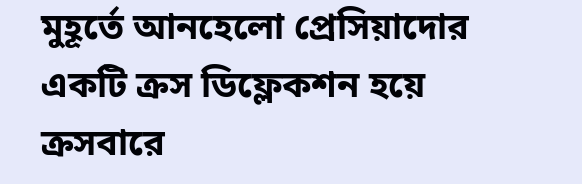মুহূর্তে আনহেলো প্রেসিয়াদোর একটি ক্রস ডিফ্লেকশন হয়ে ক্রসবারে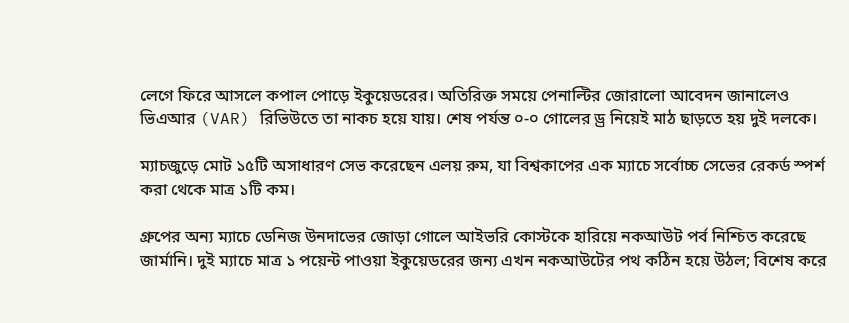লেগে ফিরে আসলে কপাল পোড়ে ইকুয়েডরের। অতিরিক্ত সময়ে পেনাল্টির জোরালো আবেদন জানালেও ভিএআর (VAR) রিভিউতে তা নাকচ হয়ে যায়। শেষ পর্যন্ত ০-০ গোলের ড্র নিয়েই মাঠ ছাড়তে হয় দুই দলকে।

ম্যাচজুড়ে মোট ১৫টি অসাধারণ সেভ করেছেন এলয় রুম, যা বিশ্বকাপের এক ম্যাচে সর্বোচ্চ সেভের রেকর্ড স্পর্শ করা থেকে মাত্র ১টি কম।

গ্রুপের অন্য ম্যাচে ডেনিজ উনদাভের জোড়া গোলে আইভরি কোস্টকে হারিয়ে নকআউট পর্ব নিশ্চিত করেছে জার্মানি। দুই ম্যাচে মাত্র ১ পয়েন্ট পাওয়া ইকুয়েডরের জন্য এখন নকআউটের পথ কঠিন হয়ে উঠল; বিশেষ করে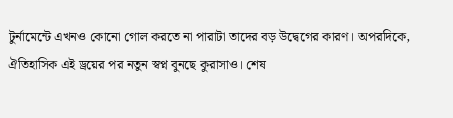টুর্নামেন্টে এখনও কোনো গোল করতে না পারাটা তাদের বড় উদ্বেগের কারণ। অপরদিকে, ঐতিহাসিক এই ড্রয়ের পর নতুন স্বপ্ন বুনছে কুরাসাও। শেষ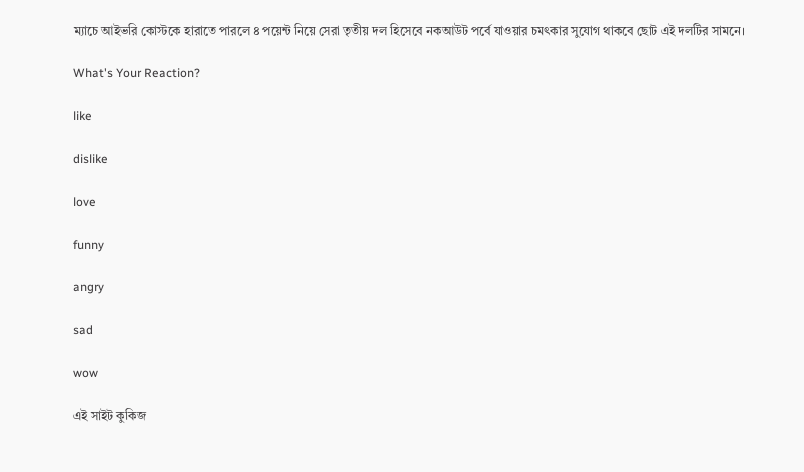ম্যাচে আইভরি কোস্টকে হারাতে পারলে ৪ পয়েন্ট নিয়ে সেরা তৃতীয় দল হিসেবে নকআউট পর্বে যাওয়ার চমৎকার সুযোগ থাকবে ছোট এই দলটির সামনে।

What's Your Reaction?

like

dislike

love

funny

angry

sad

wow

এই সাইট কুকিজ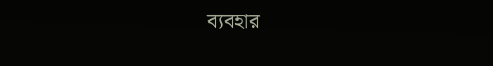ব্যবহার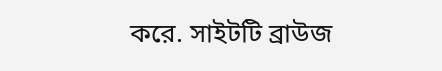করে. সাইটটি ব্রাউজ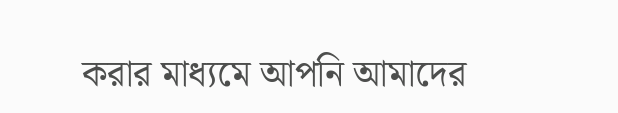করার মাধ্যমে আপনি আমাদের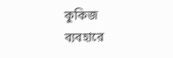কুকিজ ব্যবহারে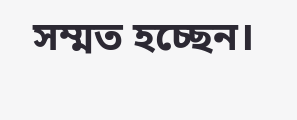সম্মত হচ্ছেন।